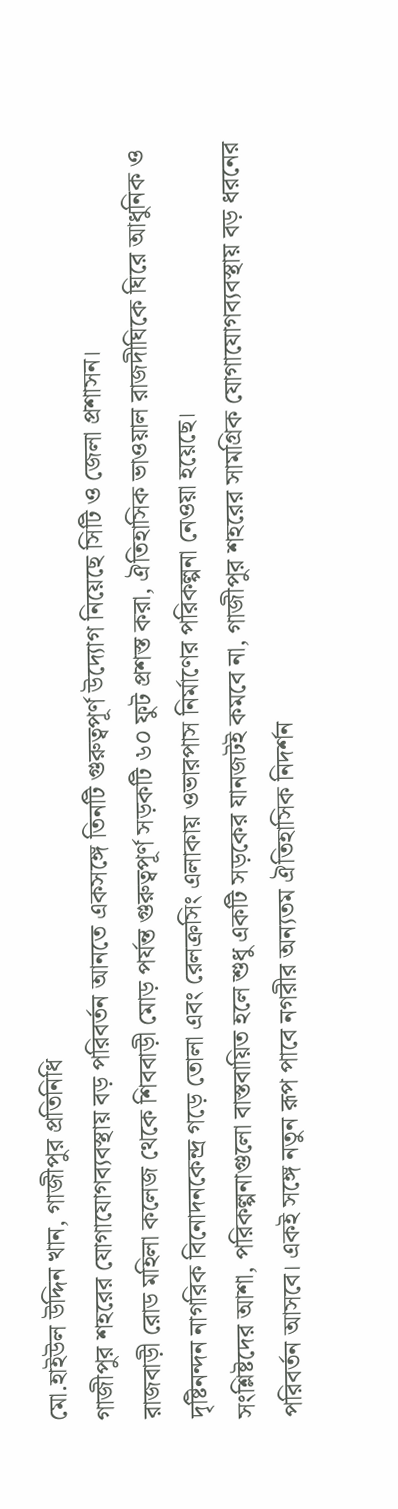মো.হাইউল উদ্দিন খান, গাজীপুর প্রতিনিধি
গাজীপুর শহরের যোগাযোগব্যবস্থায় বড় পরিবর্তন আনতে একসঙ্গে তিনটি গুরুত্বপূর্ণ উদ্যোগ নিয়েছে সিটি ও জেলা প্রশাসন।
রাজবাড়ী রোড মহিলা কলেজ থেকে শিববাড়ী মোড় পর্যন্ত গুরুত্বপূর্ণ সড়কটি ৬০ ফুট প্রশস্ত করা, ঐতিহাসিক ভাওয়াল রাজদীঘিকে ঘিরে আধুনিক ও দৃষ্টিনন্দন নাগরিক বিনোদনকেন্দ্র গড়ে তোলা এবং রেলক্রসিং এলাকায় ওভারপাস নির্মাণের পরিকল্পনা নেওয়া হয়েছে।
সংশ্লিষ্টদের আশা, পরিকল্পনাগুলো বাস্তবায়িত হলে শুধু একটি সড়কের যানজটই কমবে না, গাজীপুর শহরের সামগ্রিক যোগাযোগব্যবস্থায় বড় ধরনের পরিবর্তন আসবে। একই সঙ্গে নতুন রূপ পাবে নগরীর অন্যতম ঐতিহাসিক নিদর্শন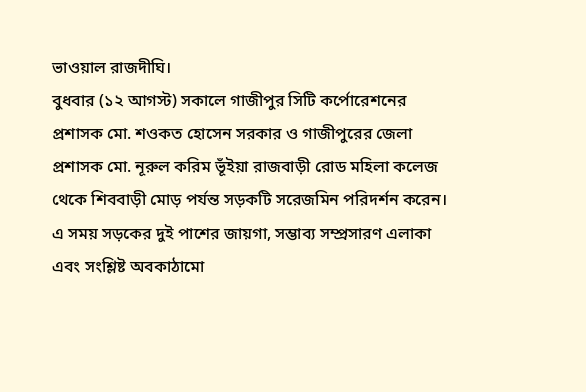ভাওয়াল রাজদীঘি।
বুধবার (১২ আগস্ট) সকালে গাজীপুর সিটি কর্পোরেশনের প্রশাসক মো. শওকত হোসেন সরকার ও গাজীপুরের জেলা প্রশাসক মো. নূরুল করিম ভূঁইয়া রাজবাড়ী রোড মহিলা কলেজ থেকে শিববাড়ী মোড় পর্যন্ত সড়কটি সরেজমিন পরিদর্শন করেন। এ সময় সড়কের দুই পাশের জায়গা, সম্ভাব্য সম্প্রসারণ এলাকা এবং সংশ্লিষ্ট অবকাঠামো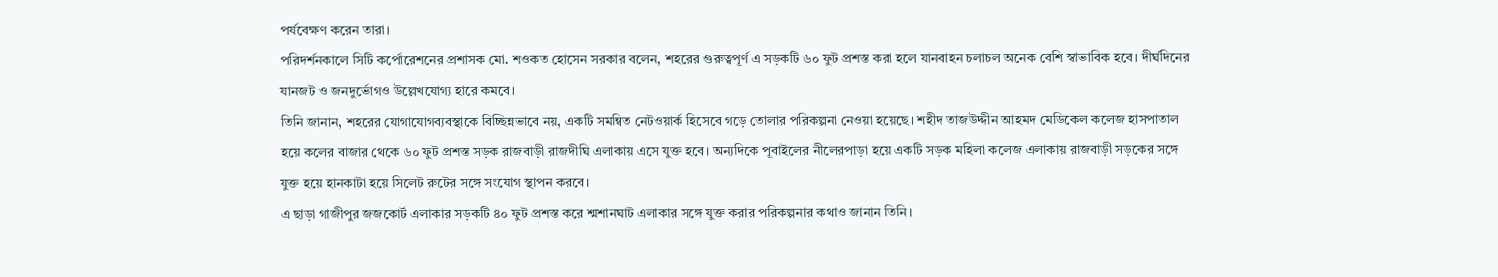পর্যবেক্ষণ করেন তারা।
পরিদর্শনকালে সিটি কর্পোরেশনের প্রশাসক মো. শওকত হোসেন সরকার বলেন, শহরের গুরুত্বপূর্ণ এ সড়কটি ৬০ ফুট প্রশস্ত করা হলে যানবাহন চলাচল অনেক বেশি স্বাভাবিক হবে। দীর্ঘদিনের যানজট ও জনদুর্ভোগও উল্লেখযোগ্য হারে কমবে।
তিনি জানান, শহরের যোগাযোগব্যবস্থাকে বিচ্ছিন্নভাবে নয়, একটি সমন্বিত নেটওয়ার্ক হিসেবে গড়ে তোলার পরিকল্পনা নেওয়া হয়েছে। শহীদ তাজউদ্দীন আহমদ মেডিকেল কলেজ হাসপাতাল হয়ে কলের বাজার থেকে ৬০ ফুট প্রশস্ত সড়ক রাজবাড়ী রাজদীঘি এলাকায় এসে যুক্ত হবে। অন্যদিকে পূবাইলের নীলেরপাড়া হয়ে একটি সড়ক মহিলা কলেজ এলাকায় রাজবাড়ী সড়কের সঙ্গে যুক্ত হয়ে হানকাটা হয়ে সিলেট রুটের সঙ্গে সংযোগ স্থাপন করবে।
এ ছাড়া গাজীপুর জজকোর্ট এলাকার সড়কটি ৪০ ফুট প্রশস্ত করে শ্মশানঘাট এলাকার সঙ্গে যুক্ত করার পরিকল্পনার কথাও জানান তিনি।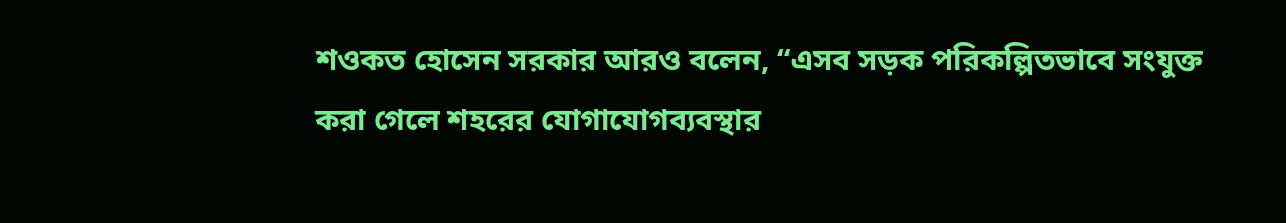শওকত হোসেন সরকার আরও বলেন, “এসব সড়ক পরিকল্পিতভাবে সংযুক্ত করা গেলে শহরের যোগাযোগব্যবস্থার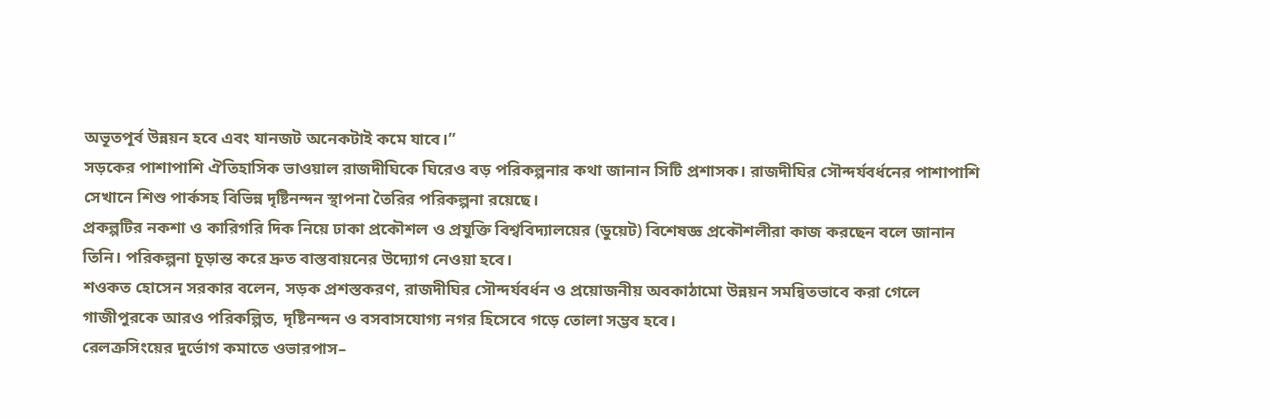অভূতপূর্ব উন্নয়ন হবে এবং যানজট অনেকটাই কমে যাবে।”
সড়কের পাশাপাশি ঐতিহাসিক ভাওয়াল রাজদীঘিকে ঘিরেও বড় পরিকল্পনার কথা জানান সিটি প্রশাসক। রাজদীঘির সৌন্দর্যবর্ধনের পাশাপাশি সেখানে শিশু পার্কসহ বিভিন্ন দৃষ্টিনন্দন স্থাপনা তৈরির পরিকল্পনা রয়েছে।
প্রকল্পটির নকশা ও কারিগরি দিক নিয়ে ঢাকা প্রকৌশল ও প্রযুক্তি বিশ্ববিদ্যালয়ের (ডুয়েট) বিশেষজ্ঞ প্রকৌশলীরা কাজ করছেন বলে জানান তিনি। পরিকল্পনা চূড়ান্ত করে দ্রুত বাস্তবায়নের উদ্যোগ নেওয়া হবে।
শওকত হোসেন সরকার বলেন, সড়ক প্রশস্তকরণ, রাজদীঘির সৌন্দর্যবর্ধন ও প্রয়োজনীয় অবকাঠামো উন্নয়ন সমন্বিতভাবে করা গেলে গাজীপুরকে আরও পরিকল্পিত, দৃষ্টিনন্দন ও বসবাসযোগ্য নগর হিসেবে গড়ে তোলা সম্ভব হবে।
রেলক্রসিংয়ের দুর্ভোগ কমাতে ওভারপাস–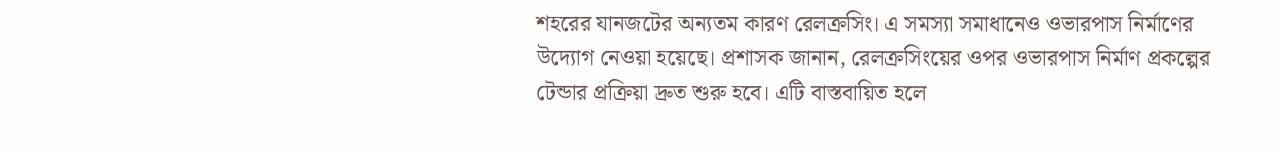শহরের যানজটের অন্যতম কারণ রেলক্রসিং। এ সমস্যা সমাধানেও ওভারপাস নির্মাণের উদ্যোগ নেওয়া হয়েছে। প্রশাসক জানান, রেলক্রসিংয়ের ওপর ওভারপাস নির্মাণ প্রকল্পের টেন্ডার প্রক্রিয়া দ্রুত শুরু হবে। এটি বাস্তবায়িত হলে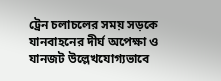ট্রেন চলাচলের সময় সড়কে যানবাহনের দীর্ঘ অপেক্ষা ও যানজট উল্লেখযোগ্যভাবে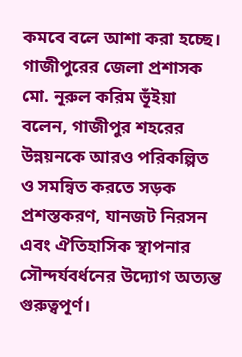কমবে বলে আশা করা হচ্ছে।
গাজীপুরের জেলা প্রশাসক মো. নূরুল করিম ভূঁইয়া বলেন, গাজীপুর শহরের উন্নয়নকে আরও পরিকল্পিত ও সমন্বিত করতে সড়ক প্রশস্তকরণ, যানজট নিরসন এবং ঐতিহাসিক স্থাপনার সৌন্দর্যবর্ধনের উদ্যোগ অত্যন্ত গুরুত্বপূর্ণ।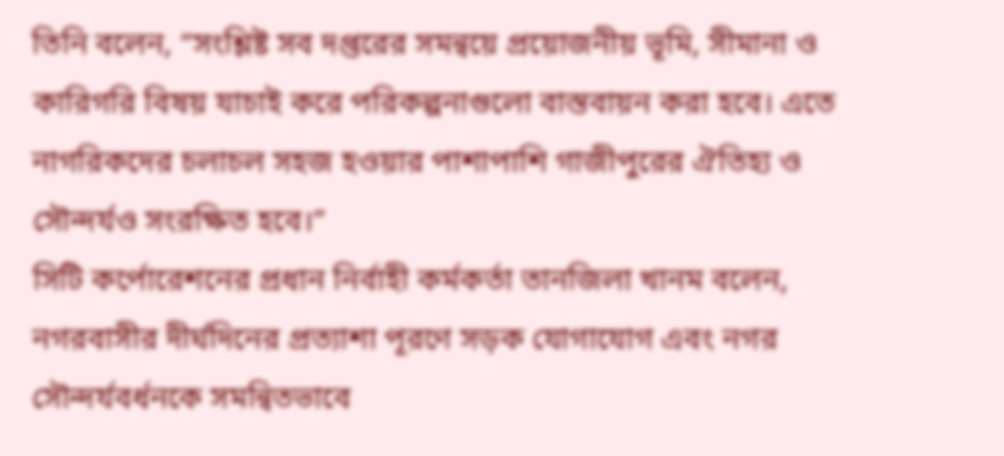তিনি বলেন, “সংশ্লিষ্ট সব দপ্তরের সমন্বয়ে প্রয়োজনীয় ভূমি, সীমানা ও কারিগরি বিষয় যাচাই করে পরিকল্পনাগুলো বাস্তবায়ন করা হবে। এতে নাগরিকদের চলাচল সহজ হওয়ার পাশাপাশি গাজীপুরের ঐতিহ্য ও সৌন্দর্যও সংরক্ষিত হবে।”
সিটি কর্পোরেশনের প্রধান নির্বাহী কর্মকর্তা তানজিলা খানম বলেন, নগরবাসীর দীর্ঘদিনের প্রত্যাশা পূরণে সড়ক যোগাযোগ এবং নগর সৌন্দর্যবর্ধনকে সমন্বিতভাবে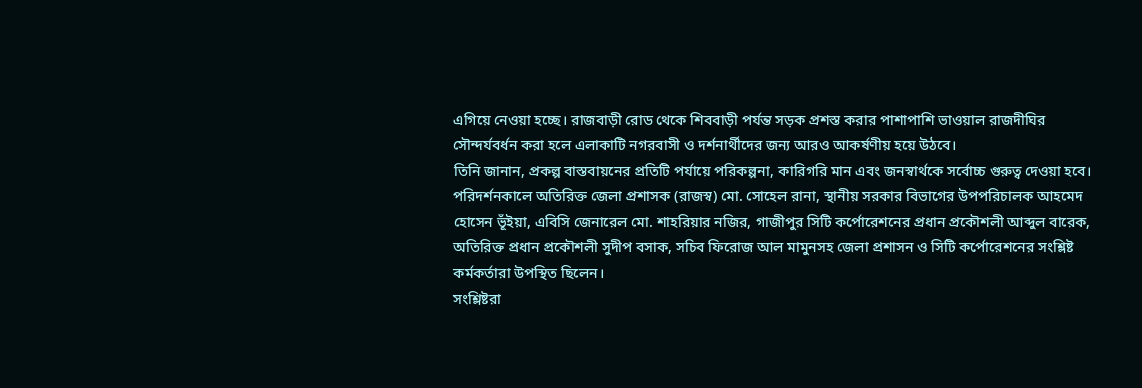এগিয়ে নেওয়া হচ্ছে। রাজবাড়ী রোড থেকে শিববাড়ী পর্যন্ত সড়ক প্রশস্ত করার পাশাপাশি ভাওয়াল রাজদীঘির সৌন্দর্যবর্ধন করা হলে এলাকাটি নগরবাসী ও দর্শনার্থীদের জন্য আরও আকর্ষণীয় হয়ে উঠবে।
তিনি জানান, প্রকল্প বাস্তবায়নের প্রতিটি পর্যায়ে পরিকল্পনা, কারিগরি মান এবং জনস্বার্থকে সর্বোচ্চ গুরুত্ব দেওয়া হবে।
পরিদর্শনকালে অতিরিক্ত জেলা প্রশাসক (রাজস্ব) মো. সোহেল রানা, স্থানীয় সরকার বিভাগের উপপরিচালক আহমেদ হোসেন ভূঁইয়া, এবিসি জেনারেল মো. শাহরিয়ার নজির, গাজীপুর সিটি কর্পোরেশনের প্রধান প্রকৌশলী আব্দুল বারেক, অতিরিক্ত প্রধান প্রকৌশলী সুদীপ বসাক, সচিব ফিরোজ আল মামুনসহ জেলা প্রশাসন ও সিটি কর্পোরেশনের সংশ্লিষ্ট কর্মকর্তারা উপস্থিত ছিলেন।
সংশ্লিষ্টরা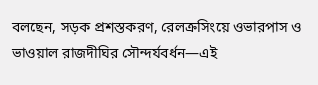বলছেন, সড়ক প্রশস্তকরণ, রেলক্রসিংয়ে ওভারপাস ও ভাওয়াল রাজদীঘির সৌন্দর্যবর্ধন—এই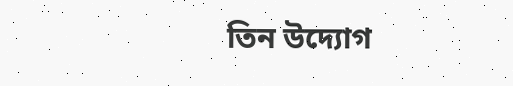তিন উদ্যোগ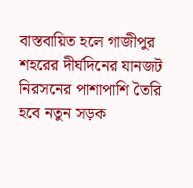বাস্তবায়িত হলে গাজীপুর শহরের দীর্ঘদিনের যানজট নিরসনের পাশাপাশি তৈরি হবে নতুন সড়ক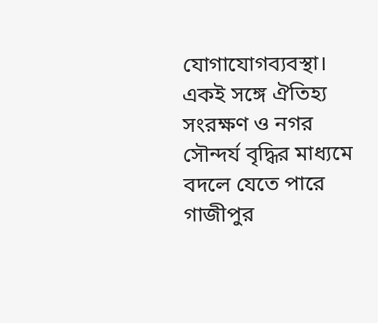যোগাযোগব্যবস্থা। একই সঙ্গে ঐতিহ্য সংরক্ষণ ও নগর সৌন্দর্য বৃদ্ধির মাধ্যমে বদলে যেতে পারে গাজীপুর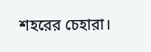শহরের চেহারা।